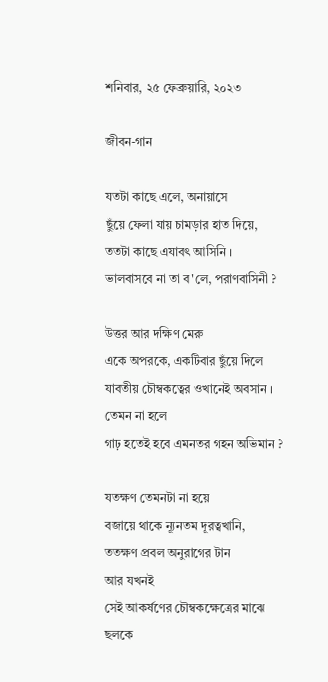শনিবার, ২৫ ফেব্রুয়ারি, ২০২৩

জীবন-গান

যতটা কাছে এলে, অনায়াসে
ছুঁয়ে ফেলা যায় চামড়ার হাত দিয়ে,
ততটা কাছে এযাবৎ আসিনি ।
ভালবাসবে না তা ব'লে, পরাণবাসিনী ?

উত্তর আর দক্ষিণ মেরু
একে অপরকে, একটিবার ছুঁয়ে দিলে
যাবতীয় চৌম্বকত্বের ওখানেই অবসান ।
তেমন না হলে
গাঢ় হতেই হবে এমনতর গহন অভিমান ?

যতক্ষণ তেমনটা না হয়ে
বজায়ে থাকে ন্যূনতম দূরত্বখানি,
ততক্ষণ প্রবল অনুরাগের টান
আর যখনই
সেই আকর্ষণের চৌম্বকক্ষেত্রের মাঝে
ছলকে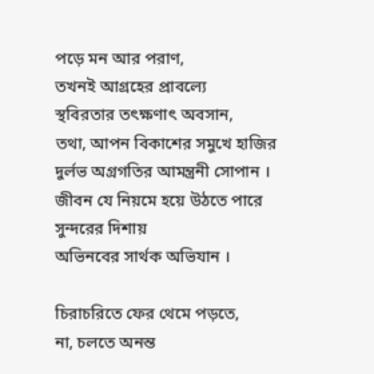পড়ে মন আর পরাণ,
তখনই আগ্রহের প্রাবল্যে
স্থবিরতার তৎক্ষণাৎ অবসান,
তথা, আপন বিকাশের সমুখে হাজির
দুর্লভ অগ্রগতির আমন্ত্রনী সোপান ।
জীবন যে নিয়মে হয়ে উঠতে পারে
সুন্দরের দিশায়
অভিনবের সার্থক অভিযান ।

চিরাচরিতে ফের থেমে পড়তে,
না, চলতে অনন্ত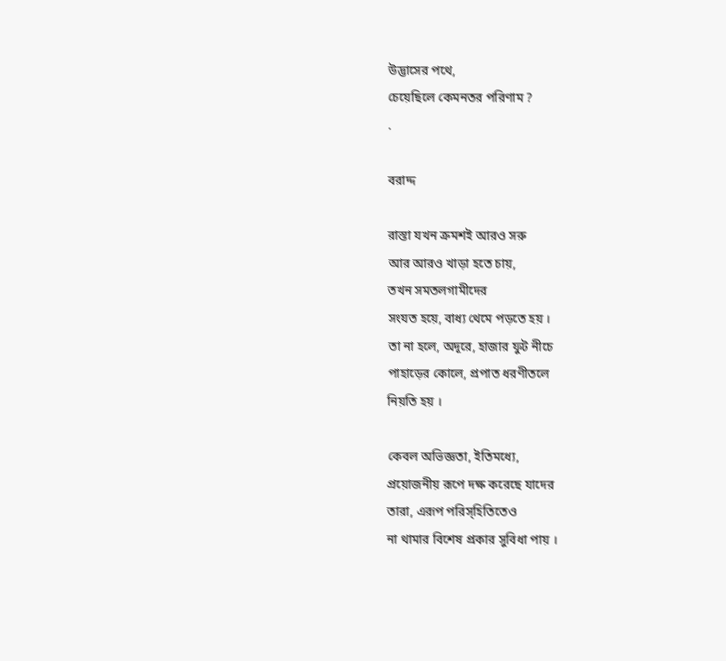উদ্ভাসের পথে,
চেয়েছিলে কেমনতর পরিণাম ?
.

বরাদ্দ

রাস্তা যখন ক্রমশই আরও সরু
আর আরও খাড়া হতে চায়,
তখন সমতলগামীদের
সংযত হয়ে, বাধ্য থেমে পড়তে হয় ।
তা না হলে, অদূরে, হাজার ফুট নীচে
পাহাড়ের কোলে, প্রপাত ধরণীতলে
নিয়তি হয় ।

কেবল অভিজ্ঞতা, ইতিমধ্যে,
প্রয়োজনীয় রূপে দক্ষ করেছে যাদের
তারা, এরূপ পরিস্হিতিতেও
না থামার বিশেষ প্রকার সুবিধা পায় ।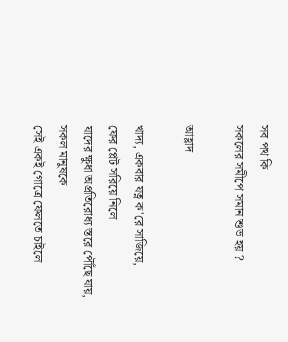সব পথ কি
সকলের সমীপে সমান শুভ হয় ?

আহ্লাদ

খাদ্য, একবার যত্ন ক'রে সাজিয়ে,
ফের প্লেট সরিয়ে নিলে
যাদের ক্ষুধা অপ্রতিরোধ্য স্তরে পৌঁছে যায়,
সকল মানুষকে
সেই একই গোত্রে ফেলতে চাইলে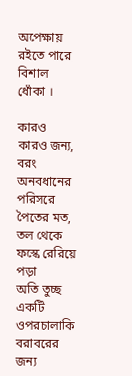অপেক্ষায় রইতে পারে বিশাল ধোঁকা ।

কারও কারও জন্য, বরং
অনবধানের পরিসরে
পৈতের মত, তল থেকে ফস্কে রেরিয়ে পড়া
অতি তুচ্ছ একটি ওপরচালাকি
বরাবরের জন্য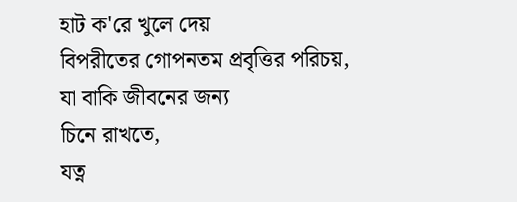হাট ক'রে খুলে দেয়
বিপরীতের গোপনতম প্রবৃত্তির পরিচয়,
যা বাকি জীবনের জন্য
চিনে রাখতে,
যত্ন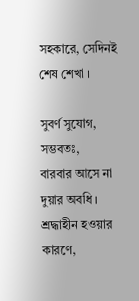সহকারে, সেদিনই শেষ শেখা ।

সুবর্ণ সুযোগ, সম্ভবতঃ,
বারবার আসে না দুয়ার অবধি ।
শ্রদ্ধাহীন হওয়ার কারণে,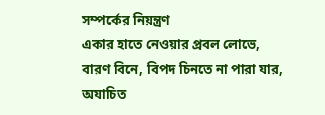সম্পর্কের নিয়ন্ত্রণ
একার হাতে নেওয়ার প্রবল লোভে,
বারণ বিনে, বিপদ চিনতে না পারা যার,
অযাচিত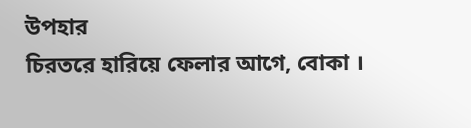উপহার
চিরতরে হারিয়ে ফেলার আগে, বোকা ।